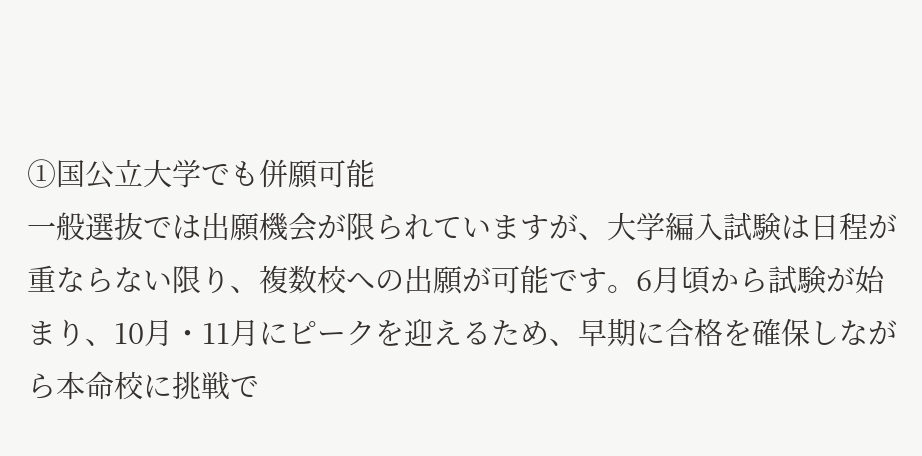①国公立大学でも併願可能
一般選抜では出願機会が限られていますが、大学編入試験は日程が重ならない限り、複数校への出願が可能です。6月頃から試験が始まり、10月・11月にピークを迎えるため、早期に合格を確保しながら本命校に挑戦で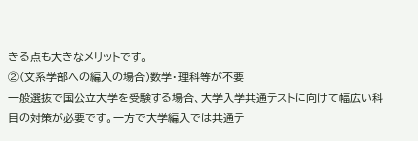きる点も大きなメリットです。
②(文系学部への編入の場合)数学・理科等が不要
一般選抜で国公立大学を受験する場合、大学入学共通テストに向けて幅広い科目の対策が必要です。一方で大学編入では共通テ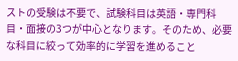ストの受験は不要で、試験科目は英語・専門科目・面接の3つが中心となります。そのため、必要な科目に絞って効率的に学習を進めること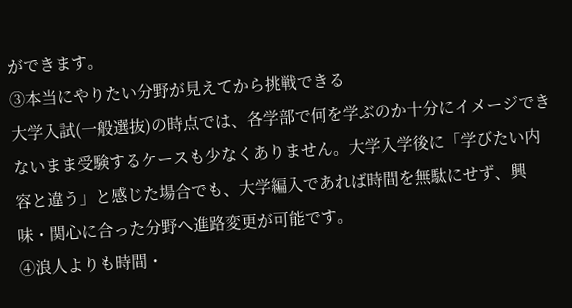ができます。
③本当にやりたい分野が見えてから挑戦できる
大学入試(一般選抜)の時点では、各学部で何を学ぶのか十分にイメージできないまま受験するケースも少なくありません。大学入学後に「学びたい内容と違う」と感じた場合でも、大学編入であれば時間を無駄にせず、興味・関心に合った分野へ進路変更が可能です。
④浪人よりも時間・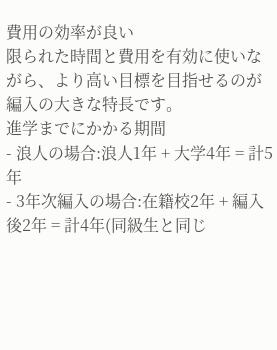費用の効率が良い
限られた時間と費用を有効に使いながら、より高い目標を目指せるのが編入の大きな特長です。
進学までにかかる期間
- 浪人の場合:浪人1年 + 大学4年 = 計5年
- 3年次編入の場合:在籍校2年 + 編入後2年 = 計4年(同級生と同じ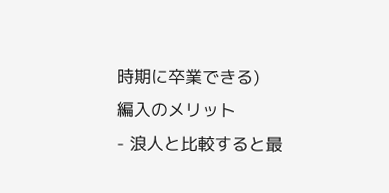時期に卒業できる)
編入のメリット
- 浪人と比較すると最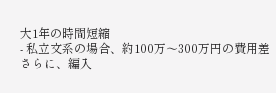大1年の時間短縮
- 私立文系の場合、約100万〜300万円の費用差
さらに、編入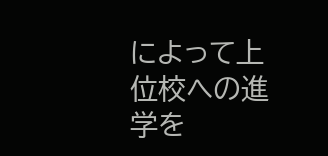によって上位校への進学を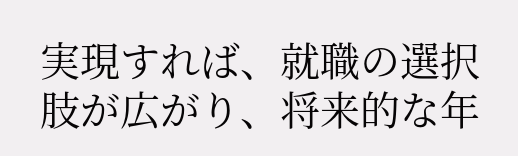実現すれば、就職の選択肢が広がり、将来的な年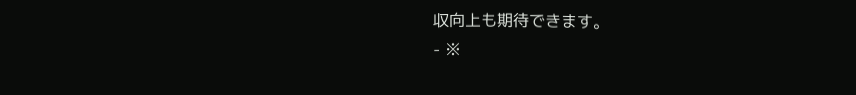収向上も期待できます。
- ※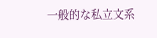一般的な私立文系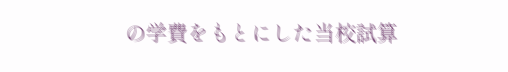の学費をもとにした当校試算